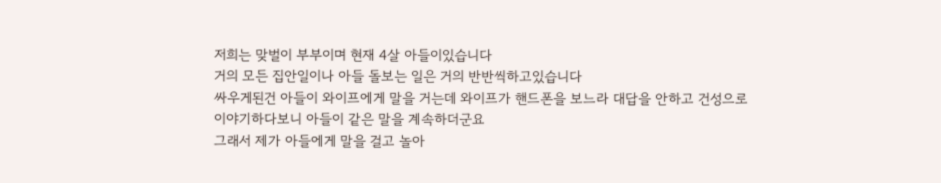저희는 맞벌이 부부이며 현재 4살 아들이있습니다
거의 모든 집안일이나 아들 돌보는 일은 거의 반반씩하고있습니다
싸우게된건 아들이 와이프에게 말을 거는데 와이프가 핸드폰을 보느라 대답을 안하고 건성으로 이야기하다보니 아들이 같은 말을 계속하더군요
그래서 제가 아들에게 말을 걸고 놀아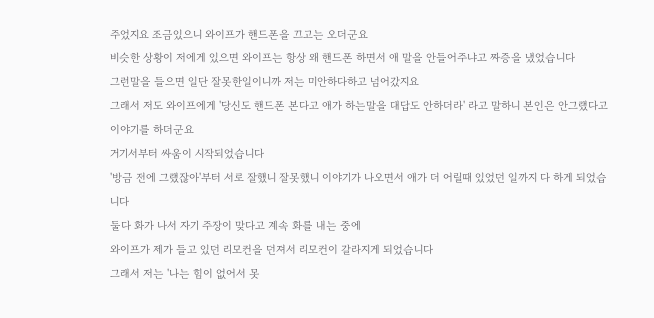주었지요 조금있으니 와이프가 핸드폰을 끄고는 오더군요
비슷한 상황이 저에게 있으면 와이프는 항상 왜 핸드폰 하면서 애 말을 안들어주냐고 짜증을 냈었습니다
그런말을 들으면 일단 잘못한일이니까 저는 미안하다하고 넘어갔지요
그래서 저도 와이프에게 '당신도 핸드폰 본다고 애가 하는말을 대답도 안하더라' 라고 말하니 본인은 안그랬다고 이야기를 하더군요
거기서부터 싸움이 시작되었습니다
'방금 전에 그랬잖아'부터 서로 잘했니 잘못했니 이야기가 나오면서 애가 더 어릴때 있었던 일까지 다 하게 되었습니다
둘다 화가 나서 자기 주장이 맞다고 계속 화를 내는 중에
와이프가 제가 들고 있던 리모컨을 던져서 리모컨이 갈라지게 되었습니다
그래서 저는 '나는 힘이 없어서 못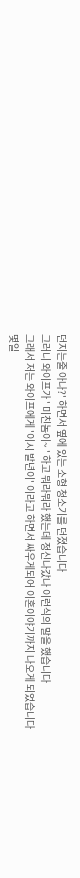던지는줄 아나?' 하면서 옆에 있는 소형 청소기를 던졌습니다
그러니 와이프가 ' 미친놈이~ ' 하고 뭐라뭐라 했는데 정신나갔나 이런식의 말을 했습니다
그래서 저는 와이프에게 '이시 발년이' 이라고 하면서 싸우게되어 이혼이야기까지 나오게 되었습니다
몇일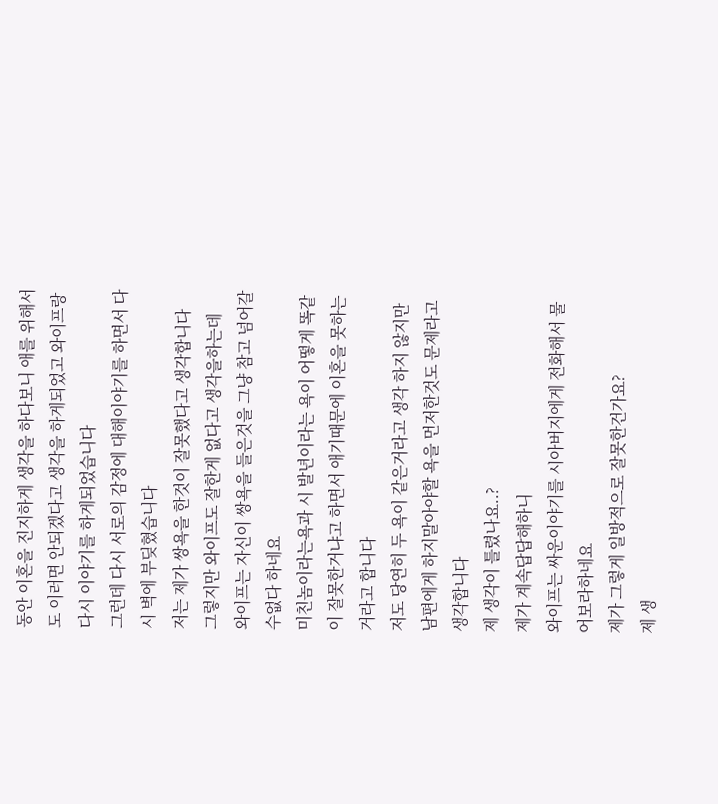동안 이혼을 진지하게 생각을 하다보니 애를 위해서도 이러면 안되겠다고 생각을 하게되었고 와이프랑 다시 이야기를 하게되었습니다
그런데 다시 서로의 감정에 대해이야기를 하면서 다시 벽에 부딪혔습니다
저는 제가 쌍욕을 한것이 잘못했다고 생각합니다
그렇지만 와이프도 잘한게 없다고 생각을하는데
와이프는 자신이 쌍욕을 들은것을 그냥 참고 넘어갈수없다 하네요
미친놈이라는욕과 시 발년이라는 욕이 어떻게 똑같이 잘못한거냐고 하면서 애기때문에 이혼을 못하는거라고 합니다
저도 당연히 두 욕이 같은거라고 생각 하지 않지만 남편에게 하지말아야할 욕을 먼저한것도 문제라고 생각합니다
제 생각이 틀렸나요..?
제가 계속답답해하니
와이프는 싸운이야기를 시아버지에게 전화해서 물어보라하네요
제가 그렇게 일방적으로 잘못한건가요?
제 생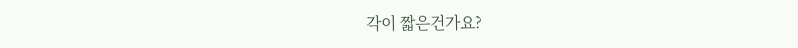각이 짧은건가요?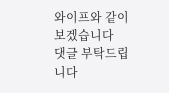와이프와 같이 보겠습니다
댓글 부탁드립니다